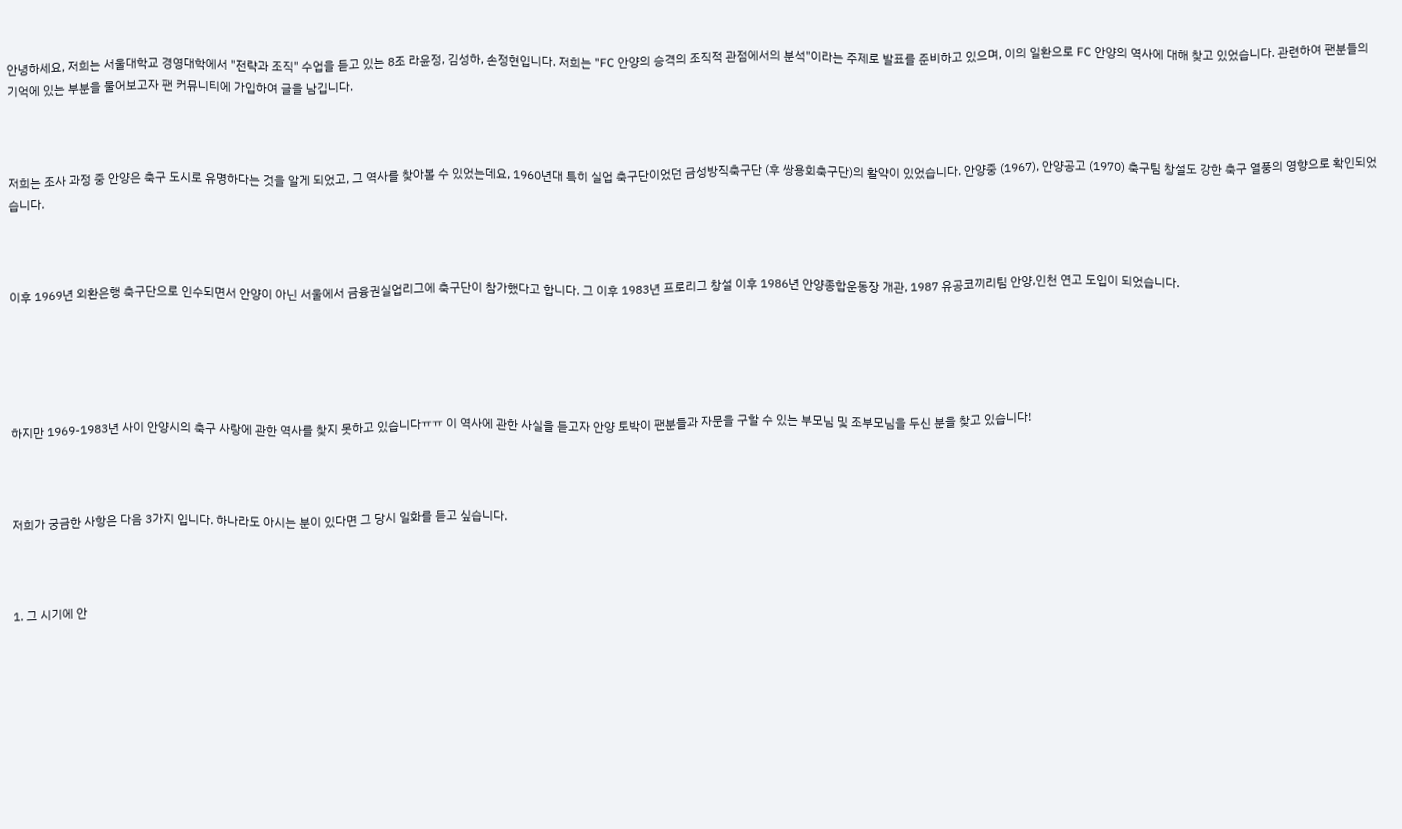안녕하세요, 저희는 서울대학교 경영대학에서 "전략과 조직" 수업을 듣고 있는 8조 라윤정, 김성하, 손정현입니다. 저희는 "FC 안양의 승격의 조직적 관점에서의 분석"이라는 주제로 발표를 준비하고 있으며, 이의 일환으로 FC 안양의 역사에 대해 찾고 있었습니다. 관련하여 팬분들의 기억에 있는 부분을 물어보고자 팬 커뮤니티에 가입하여 글을 남깁니다.



저희는 조사 과정 중 안양은 축구 도시로 유명하다는 것을 알게 되었고, 그 역사를 찾아볼 수 있었는데요, 1960년대 특히 실업 축구단이었던 금성방직축구단 (후 쌍용회축구단)의 활약이 있었습니다. 안양중 (1967), 안양공고 (1970) 축구팀 창설도 강한 축구 열풍의 영향으로 확인되었습니다.



이후 1969년 외환은행 축구단으로 인수되면서 안양이 아닌 서울에서 금융권실업리그에 축구단이 참가했다고 합니다. 그 이후 1983년 프로리그 창설 이후 1986년 안양종합운동장 개관, 1987 유공코끼리팀 안양,인천 연고 도입이 되었습니다.





하지만 1969-1983년 사이 안양시의 축구 사랑에 관한 역사를 찾지 못하고 있습니다ㅠㅠ 이 역사에 관한 사실을 듣고자 안양 토박이 팬분들과 자문을 구할 수 있는 부모님 및 조부모님을 두신 분을 찾고 있습니다!



저희가 궁금한 사항은 다음 3가지 입니다. 하나라도 아시는 분이 있다면 그 당시 일화를 듣고 싶습니다.



1. 그 시기에 안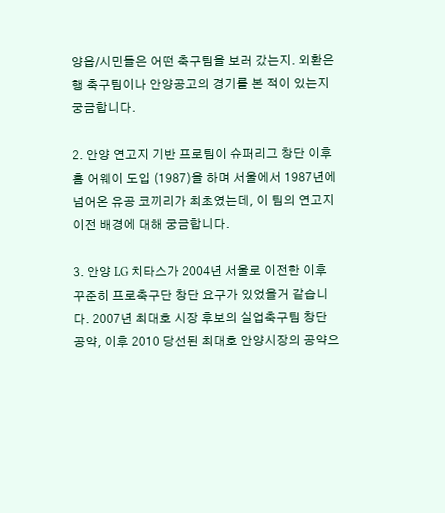양읍/시민들은 어떤 축구팀을 보러 갔는지. 외환은행 축구팀이나 안양공고의 경기를 본 적이 있는지 궁금합니다.

2. 안양 연고지 기반 프로팀이 슈퍼리그 창단 이후 홈 어웨이 도입 (1987)을 하며 서울에서 1987년에 넘어온 유공 코끼리가 최초였는데, 이 팀의 연고지 이전 배경에 대해 궁금합니다.

3. 안양 LG 치타스가 2004년 서울로 이전한 이후 꾸준히 프로축구단 창단 요구가 있었을거 같습니다. 2007년 최대호 시장 후보의 실업축구팀 창단 공약, 이후 2010 당선된 최대호 안양시장의 공약으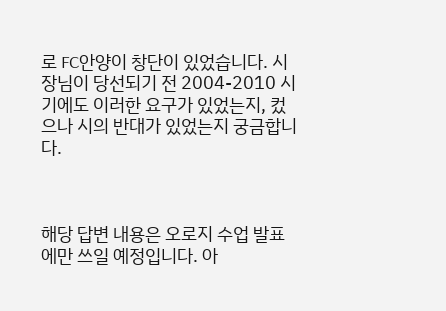로 FC안양이 창단이 있었습니다. 시장님이 당선되기 전 2004-2010 시기에도 이러한 요구가 있었는지, 컸으나 시의 반대가 있었는지 궁금합니다.



해당 답변 내용은 오로지 수업 발표에만 쓰일 예정입니다. 아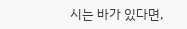시는 바가 있다면,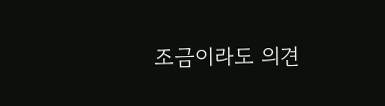조금이라도 의견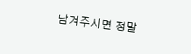남겨주시면 정말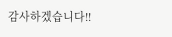감사하겠습니다!!